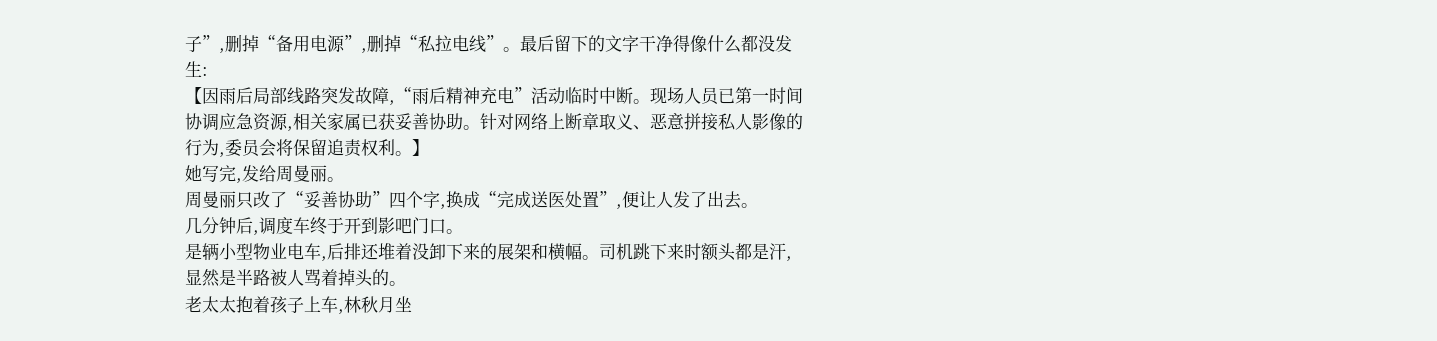子”,删掉“备用电源”,删掉“私拉电线”。最后留下的文字干净得像什么都没发生:
【因雨后局部线路突发故障,“雨后精神充电”活动临时中断。现场人员已第一时间协调应急资源,相关家属已获妥善协助。针对网络上断章取义、恶意拼接私人影像的行为,委员会将保留追责权利。】
她写完,发给周曼丽。
周曼丽只改了“妥善协助”四个字,换成“完成送医处置”,便让人发了出去。
几分钟后,调度车终于开到影吧门口。
是辆小型物业电车,后排还堆着没卸下来的展架和横幅。司机跳下来时额头都是汗,显然是半路被人骂着掉头的。
老太太抱着孩子上车,林秋月坐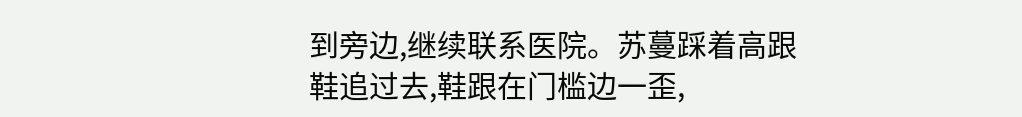到旁边,继续联系医院。苏蔓踩着高跟鞋追过去,鞋跟在门槛边一歪,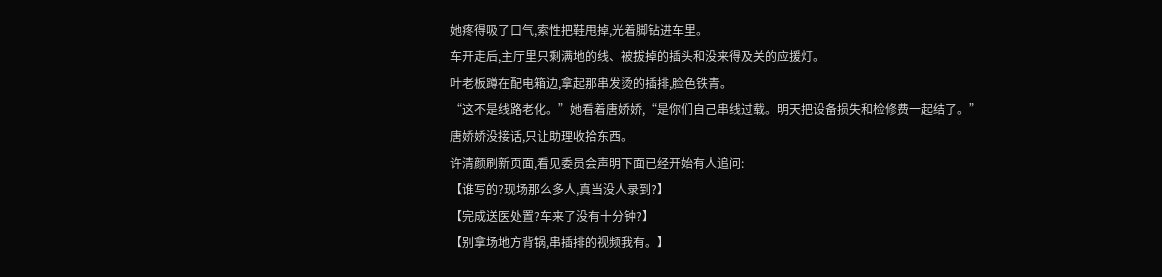她疼得吸了口气,索性把鞋甩掉,光着脚钻进车里。
车开走后,主厅里只剩满地的线、被拔掉的插头和没来得及关的应援灯。
叶老板蹲在配电箱边,拿起那串发烫的插排,脸色铁青。
“这不是线路老化。”她看着唐娇娇,“是你们自己串线过载。明天把设备损失和检修费一起结了。”
唐娇娇没接话,只让助理收拾东西。
许清颜刷新页面,看见委员会声明下面已经开始有人追问:
【谁写的?现场那么多人,真当没人录到?】
【完成送医处置?车来了没有十分钟?】
【别拿场地方背锅,串插排的视频我有。】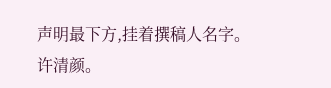声明最下方,挂着撰稿人名字。
许清颜。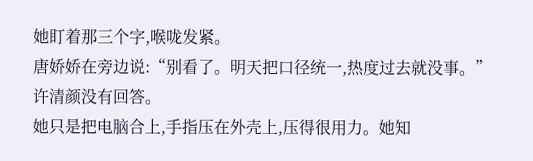她盯着那三个字,喉咙发紧。
唐娇娇在旁边说:“别看了。明天把口径统一,热度过去就没事。”
许清颜没有回答。
她只是把电脑合上,手指压在外壳上,压得很用力。她知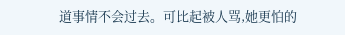道事情不会过去。可比起被人骂,她更怕的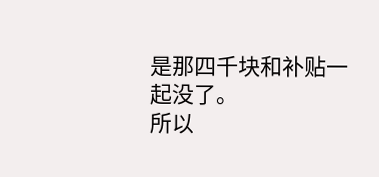是那四千块和补贴一起没了。
所以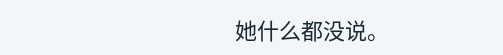她什么都没说。